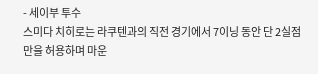- 세이부 투수
스미다 치히로는 라쿠텐과의 직전 경기에서 7이닝 동안 단 2실점만을 허용하며 마운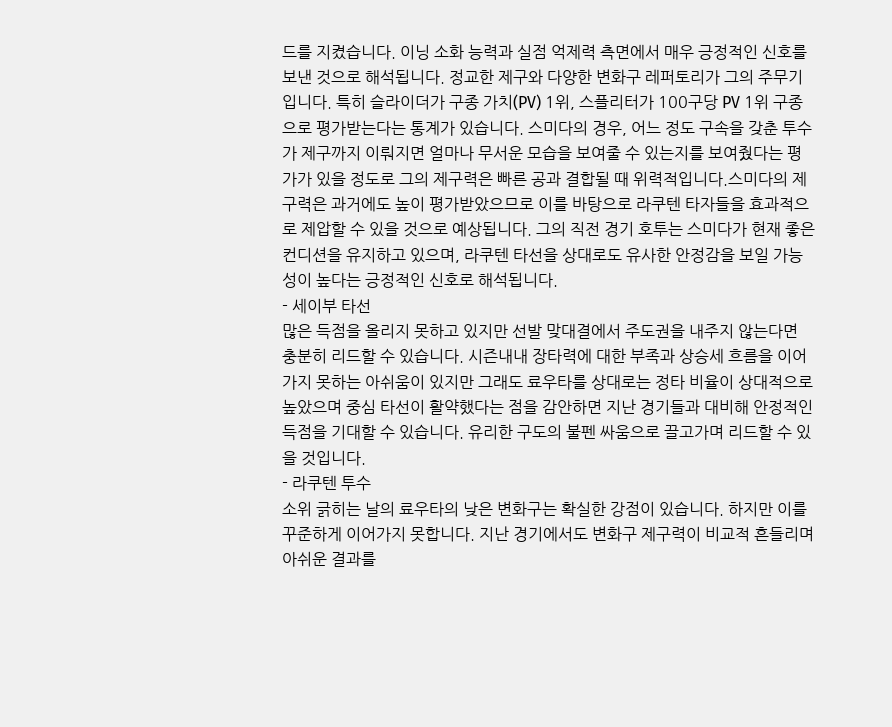드를 지켰습니다. 이닝 소화 능력과 실점 억제력 측면에서 매우 긍정적인 신호를 보낸 것으로 해석됩니다. 정교한 제구와 다양한 변화구 레퍼토리가 그의 주무기입니다. 특히 슬라이더가 구종 가치(PV) 1위, 스플리터가 100구당 PV 1위 구종으로 평가받는다는 통계가 있습니다. 스미다의 경우, 어느 정도 구속을 갖춘 투수가 제구까지 이뤄지면 얼마나 무서운 모습을 보여줄 수 있는지를 보여줬다는 평가가 있을 정도로 그의 제구력은 빠른 공과 결합될 때 위력적입니다.스미다의 제구력은 과거에도 높이 평가받았으므로 이를 바탕으로 라쿠텐 타자들을 효과적으로 제압할 수 있을 것으로 예상됩니다. 그의 직전 경기 호투는 스미다가 현재 좋은 컨디션을 유지하고 있으며, 라쿠텐 타선을 상대로도 유사한 안정감을 보일 가능성이 높다는 긍정적인 신호로 해석됩니다.
- 세이부 타선
많은 득점을 올리지 못하고 있지만 선발 맞대결에서 주도권을 내주지 않는다면 충분히 리드할 수 있습니다. 시즌내내 장타력에 대한 부족과 상승세 흐름을 이어가지 못하는 아쉬움이 있지만 그래도 료우타를 상대로는 정타 비율이 상대적으로 높았으며 중심 타선이 활약했다는 점을 감안하면 지난 경기들과 대비해 안정적인 득점을 기대할 수 있습니다. 유리한 구도의 불펜 싸움으로 끌고가며 리드할 수 있을 것입니다.
- 라쿠텐 투수
소위 긁히는 날의 료우타의 낮은 변화구는 확실한 강점이 있습니다. 하지만 이를 꾸준하게 이어가지 못합니다. 지난 경기에서도 변화구 제구력이 비교적 흔들리며 아쉬운 결과를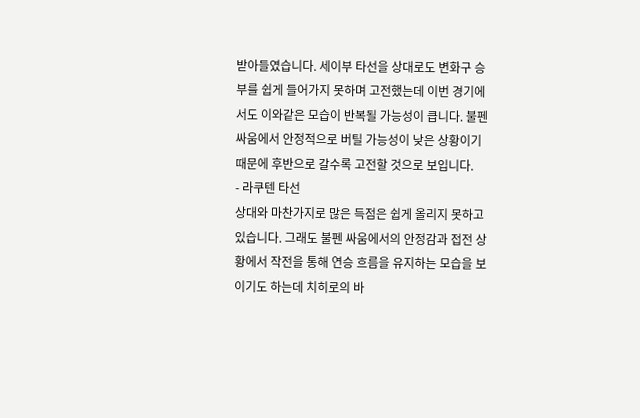받아들였습니다. 세이부 타선을 상대로도 변화구 승부를 쉽게 들어가지 못하며 고전했는데 이번 경기에서도 이와같은 모습이 반복될 가능성이 큽니다. 불펜 싸움에서 안정적으로 버틸 가능성이 낮은 상황이기 때문에 후반으로 갈수록 고전할 것으로 보입니다.
- 라쿠텐 타선
상대와 마찬가지로 많은 득점은 쉽게 올리지 못하고 있습니다. 그래도 불펜 싸움에서의 안정감과 접전 상황에서 작전을 통해 연승 흐름을 유지하는 모습을 보이기도 하는데 치히로의 바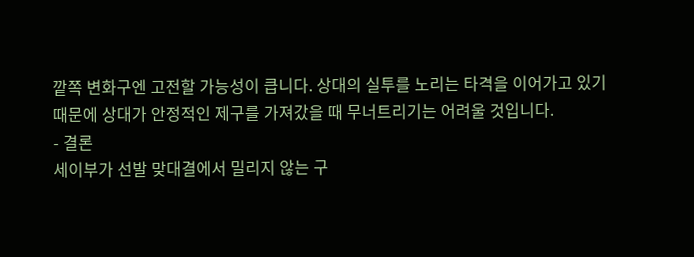깥쪽 변화구엔 고전할 가능성이 큽니다. 상대의 실투를 노리는 타격을 이어가고 있기 때문에 상대가 안정적인 제구를 가져갔을 때 무너트리기는 어려울 것입니다.
- 결론
세이부가 선발 맞대결에서 밀리지 않는 구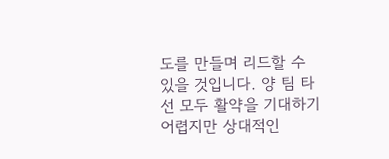도를 만들며 리드할 수 있을 것입니다. 양 팀 타선 모두 활약을 기대하기 어렵지만 상대적인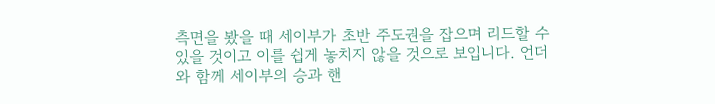측면을 봤을 때 세이부가 초반 주도권을 잡으며 리드할 수 있을 것이고 이를 쉽게 놓치지 않을 것으로 보입니다. 언더와 함께 세이부의 승과 핸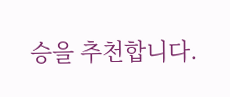승을 추천합니다.